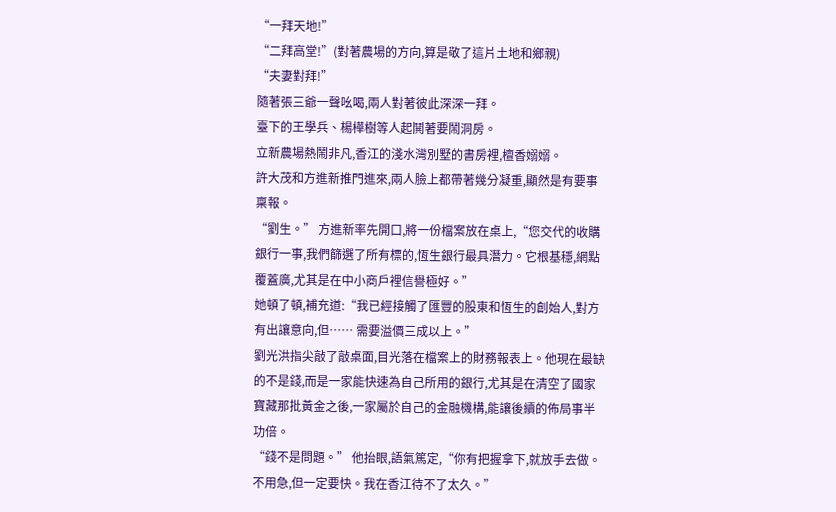“一拜天地!”
“二拜高堂!”(對著農場的方向,算是敬了這片土地和鄉親)
“夫妻對拜!”
隨著張三爺一聲吆喝,兩人對著彼此深深一拜。
臺下的王學兵、楊樺樹等人起鬨著要鬧洞房。
立新農場熱鬧非凡,香江的淺水灣別墅的書房裡,檀香嫋嫋。
許大茂和方進新推門進來,兩人臉上都帶著幾分凝重,顯然是有要事稟報。
“劉生。” 方進新率先開口,將一份檔案放在桌上,“您交代的收購銀行一事,我們篩選了所有標的,恆生銀行最具潛力。它根基穩,網點覆蓋廣,尤其是在中小商戶裡信譽極好。”
她頓了頓,補充道:“我已經接觸了匯豐的股東和恆生的創始人,對方有出讓意向,但…… 需要溢價三成以上。”
劉光洪指尖敲了敲桌面,目光落在檔案上的財務報表上。他現在最缺的不是錢,而是一家能快速為自己所用的銀行,尤其是在清空了國家寶藏那批黃金之後,一家屬於自己的金融機構,能讓後續的佈局事半功倍。
“錢不是問題。” 他抬眼,語氣篤定,“你有把握拿下,就放手去做。不用急,但一定要快。我在香江待不了太久。”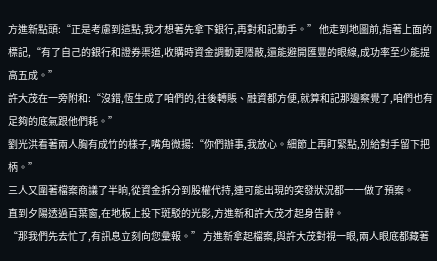方進新點頭:“正是考慮到這點,我才想著先拿下銀行,再對和記動手。” 他走到地圖前,指著上面的標記,“有了自己的銀行和證券渠道,收購時資金調動更隱蔽,還能避開匯豐的眼線,成功率至少能提高五成。”
許大茂在一旁附和:“沒錯,恆生成了咱們的,往後轉賬、融資都方便,就算和記那邊察覺了,咱們也有足夠的底氣跟他們耗。”
劉光洪看著兩人胸有成竹的樣子,嘴角微揚:“你們辦事,我放心。細節上再盯緊點,別給對手留下把柄。”
三人又圍著檔案商議了半晌,從資金拆分到股權代持,連可能出現的突發狀況都一一做了預案。
直到夕陽透過百葉窗,在地板上投下斑駁的光影,方進新和許大茂才起身告辭。
“那我們先去忙了,有訊息立刻向您彙報。” 方進新拿起檔案,與許大茂對視一眼,兩人眼底都藏著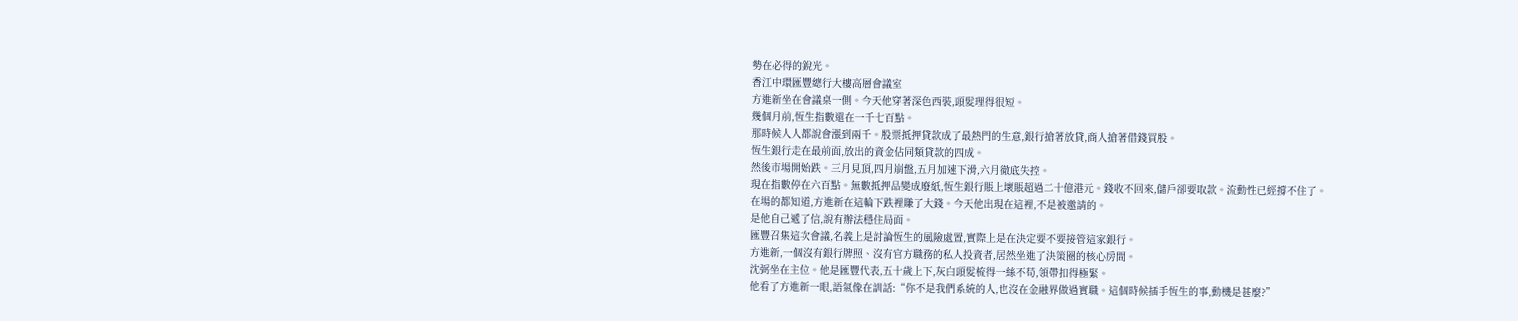勢在必得的銳光。
香江中環匯豐總行大樓高層會議室
方進新坐在會議桌一側。今天他穿著深色西裝,頭髮理得很短。
幾個月前,恆生指數還在一千七百點。
那時候人人都說會漲到兩千。股票抵押貸款成了最熱門的生意,銀行搶著放貸,商人搶著借錢買股。
恆生銀行走在最前面,放出的資金佔同類貸款的四成。
然後市場開始跌。三月見頂,四月崩盤,五月加速下滑,六月徹底失控。
現在指數停在六百點。無數抵押品變成廢紙,恆生銀行賬上壞賬超過二十億港元。錢收不回來,儲戶卻要取款。流動性已經撐不住了。
在場的都知道,方進新在這輪下跌裡賺了大錢。今天他出現在這裡,不是被邀請的。
是他自己遞了信,說有辦法穩住局面。
匯豐召集這次會議,名義上是討論恆生的風險處置,實際上是在決定要不要接管這家銀行。
方進新,一個沒有銀行牌照、沒有官方職務的私人投資者,居然坐進了決策圈的核心房間。
沈弼坐在主位。他是匯豐代表,五十歲上下,灰白頭髮梳得一絲不苟,領帶扣得極緊。
他看了方進新一眼,語氣像在訓話:“你不是我們系統的人,也沒在金融界做過實職。這個時候插手恆生的事,動機是甚麼?”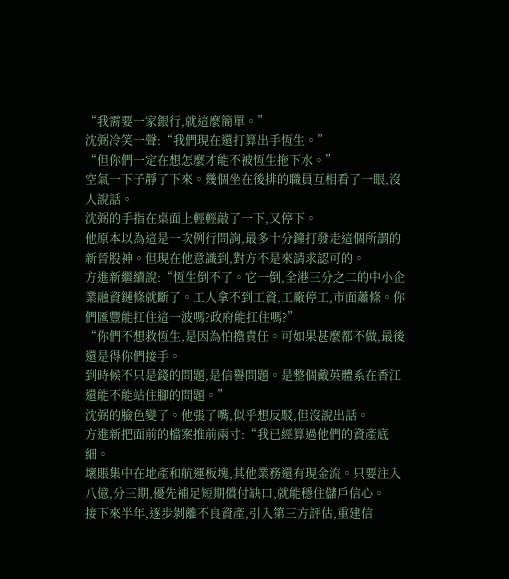“我需要一家銀行,就這麼簡單。”
沈弼冷笑一聲:“我們現在還打算出手恆生。”
“但你們一定在想怎麼才能不被恆生拖下水。”
空氣一下子靜了下來。幾個坐在後排的職員互相看了一眼,沒人說話。
沈弼的手指在桌面上輕輕敲了一下,又停下。
他原本以為這是一次例行問詢,最多十分鐘打發走這個所謂的新晉股神。但現在他意識到,對方不是來請求認可的。
方進新繼續說:“恆生倒不了。它一倒,全港三分之二的中小企業融資鏈條就斷了。工人拿不到工資,工廠停工,市面蕭條。你們匯豐能扛住這一波嗎?政府能扛住嗎?”
“你們不想救恆生,是因為怕擔責任。可如果甚麼都不做,最後還是得你們接手。
到時候不只是錢的問題,是信譽問題。是整個戴英體系在香江還能不能站住腳的問題。”
沈弼的臉色變了。他張了嘴,似乎想反駁,但沒說出話。
方進新把面前的檔案推前兩寸:“我已經算過他們的資產底細。
壞賬集中在地產和航運板塊,其他業務還有現金流。只要注入八億,分三期,優先補足短期償付缺口,就能穩住儲戶信心。
接下來半年,逐步剝離不良資產,引入第三方評估,重建信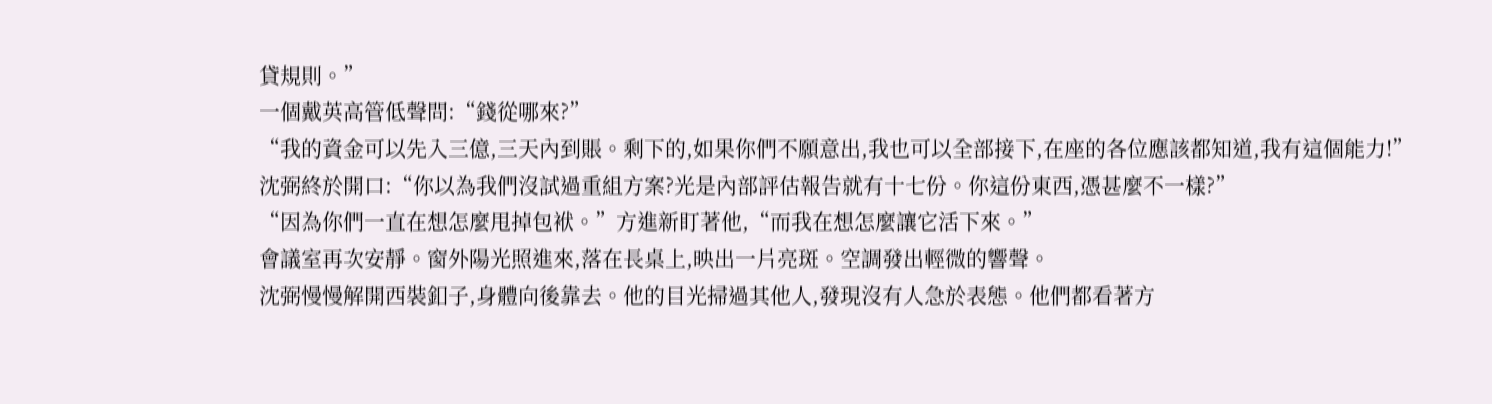貸規則。”
一個戴英高管低聲問:“錢從哪來?”
“我的資金可以先入三億,三天內到賬。剩下的,如果你們不願意出,我也可以全部接下,在座的各位應該都知道,我有這個能力!”
沈弼終於開口:“你以為我們沒試過重組方案?光是內部評估報告就有十七份。你這份東西,憑甚麼不一樣?”
“因為你們一直在想怎麼甩掉包袱。”方進新盯著他,“而我在想怎麼讓它活下來。”
會議室再次安靜。窗外陽光照進來,落在長桌上,映出一片亮斑。空調發出輕微的響聲。
沈弼慢慢解開西裝釦子,身體向後靠去。他的目光掃過其他人,發現沒有人急於表態。他們都看著方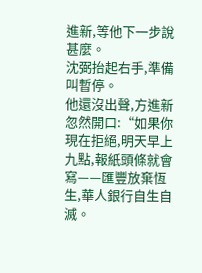進新,等他下一步說甚麼。
沈弼抬起右手,準備叫暫停。
他還沒出聲,方進新忽然開口:“如果你現在拒絕,明天早上九點,報紙頭條就會寫——匯豐放棄恆生,華人銀行自生自滅。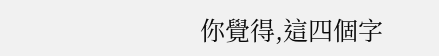你覺得,這四個字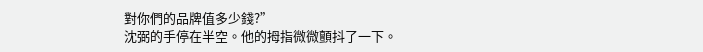對你們的品牌值多少錢?”
沈弼的手停在半空。他的拇指微微顫抖了一下。